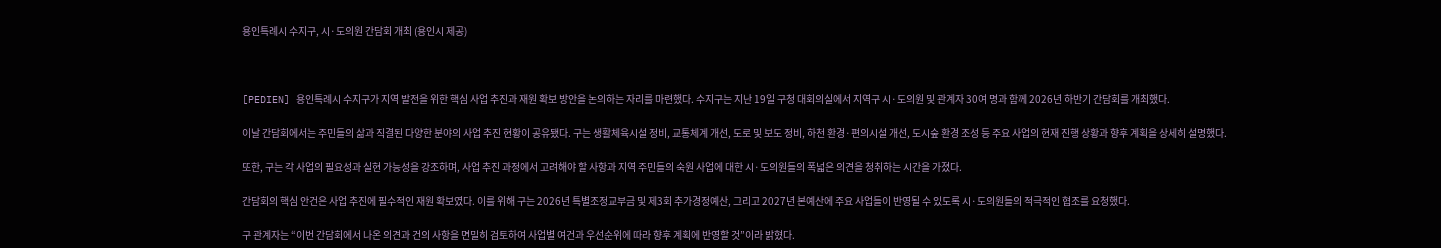용인특례시 수지구, 시·도의원 간담회 개최 (용인시 제공)



[PEDIEN] 용인특례시 수지구가 지역 발전을 위한 핵심 사업 추진과 재원 확보 방안을 논의하는 자리를 마련했다. 수지구는 지난 19일 구청 대회의실에서 지역구 시·도의원 및 관계자 30여 명과 함께 2026년 하반기 간담회를 개최했다.

이날 간담회에서는 주민들의 삶과 직결된 다양한 분야의 사업 추진 현황이 공유됐다. 구는 생활체육시설 정비, 교통체계 개선, 도로 및 보도 정비, 하천 환경·편의시설 개선, 도시숲 환경 조성 등 주요 사업의 현재 진행 상황과 향후 계획을 상세히 설명했다.

또한, 구는 각 사업의 필요성과 실현 가능성을 강조하며, 사업 추진 과정에서 고려해야 할 사항과 지역 주민들의 숙원 사업에 대한 시·도의원들의 폭넓은 의견을 청취하는 시간을 가졌다.

간담회의 핵심 안건은 사업 추진에 필수적인 재원 확보였다. 이를 위해 구는 2026년 특별조정교부금 및 제3회 추가경정예산, 그리고 2027년 본예산에 주요 사업들이 반영될 수 있도록 시·도의원들의 적극적인 협조를 요청했다.

구 관계자는 “이번 간담회에서 나온 의견과 건의 사항을 면밀히 검토하여 사업별 여건과 우선순위에 따라 향후 계획에 반영할 것”이라 밝혔다.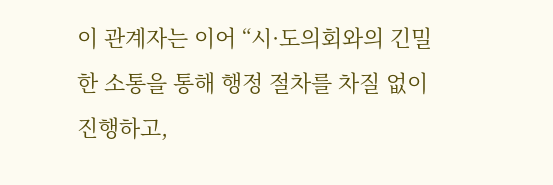이 관계자는 이어 “시·도의회와의 긴밀한 소통을 통해 행정 절차를 차질 없이 진행하고,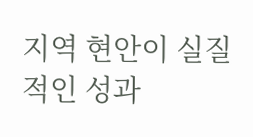지역 현안이 실질적인 성과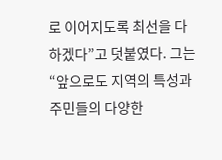로 이어지도록 최선을 다하겠다”고 덧붙였다. 그는 “앞으로도 지역의 특성과 주민들의 다양한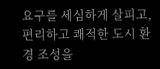요구를 세심하게 살피고, 편리하고 쾌적한 도시 환경 조성을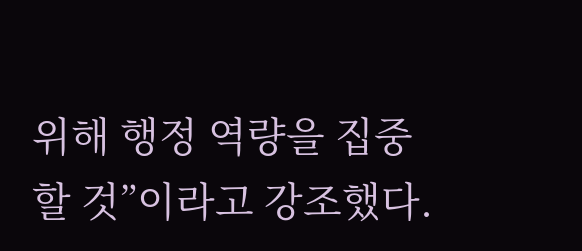위해 행정 역량을 집중할 것”이라고 강조했다.